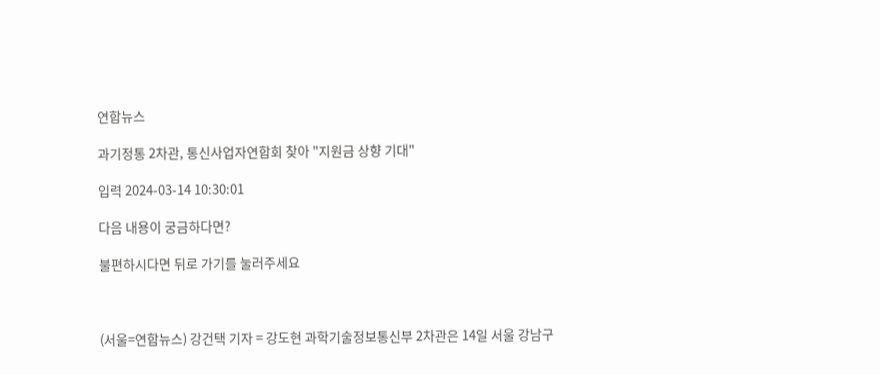연합뉴스

과기정통 2차관, 통신사업자연합회 찾아 "지원금 상향 기대"

입력 2024-03-14 10:30:01

다음 내용이 궁금하다면?

불편하시다면 뒤로 가기를 눌러주세요



(서울=연합뉴스) 강건택 기자 = 강도현 과학기술정보통신부 2차관은 14일 서울 강남구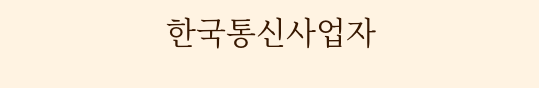한국통신사업자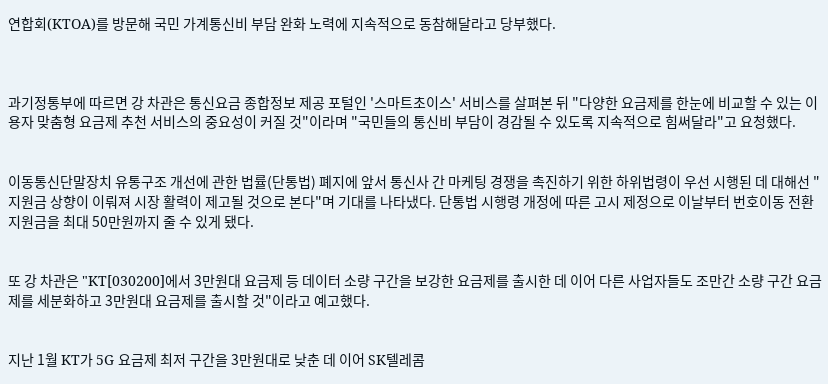연합회(KTOA)를 방문해 국민 가계통신비 부담 완화 노력에 지속적으로 동참해달라고 당부했다.



과기정통부에 따르면 강 차관은 통신요금 종합정보 제공 포털인 '스마트초이스' 서비스를 살펴본 뒤 "다양한 요금제를 한눈에 비교할 수 있는 이용자 맞춤형 요금제 추천 서비스의 중요성이 커질 것"이라며 "국민들의 통신비 부담이 경감될 수 있도록 지속적으로 힘써달라"고 요청했다.


이동통신단말장치 유통구조 개선에 관한 법률(단통법) 폐지에 앞서 통신사 간 마케팅 경쟁을 촉진하기 위한 하위법령이 우선 시행된 데 대해선 "지원금 상향이 이뤄져 시장 활력이 제고될 것으로 본다"며 기대를 나타냈다. 단통법 시행령 개정에 따른 고시 제정으로 이날부터 번호이동 전환지원금을 최대 50만원까지 줄 수 있게 됐다.


또 강 차관은 "KT[030200]에서 3만원대 요금제 등 데이터 소량 구간을 보강한 요금제를 출시한 데 이어 다른 사업자들도 조만간 소량 구간 요금제를 세분화하고 3만원대 요금제를 출시할 것"이라고 예고했다.


지난 1월 KT가 5G 요금제 최저 구간을 3만원대로 낮춘 데 이어 SK텔레콤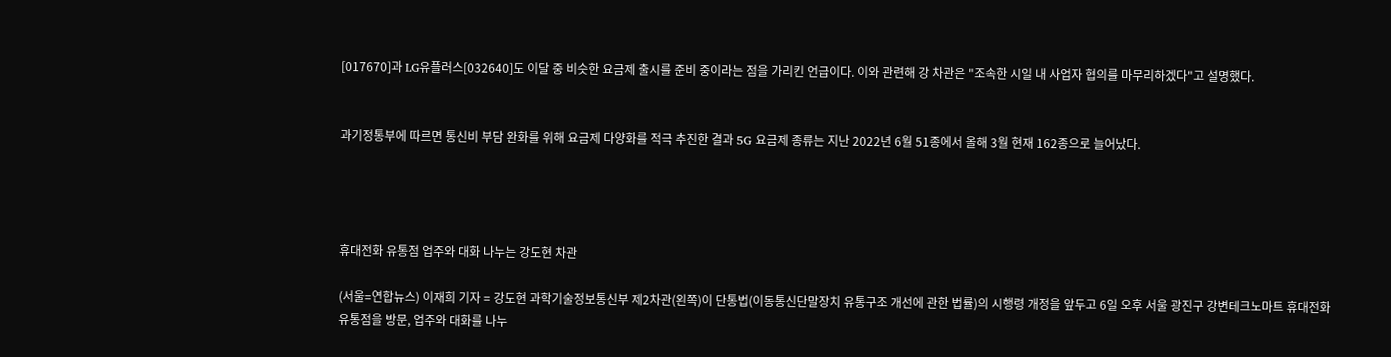[017670]과 LG유플러스[032640]도 이달 중 비슷한 요금제 출시를 준비 중이라는 점을 가리킨 언급이다. 이와 관련해 강 차관은 "조속한 시일 내 사업자 협의를 마무리하겠다"고 설명했다.


과기정통부에 따르면 통신비 부담 완화를 위해 요금제 다양화를 적극 추진한 결과 5G 요금제 종류는 지난 2022년 6월 51종에서 올해 3월 현재 162종으로 늘어났다.




휴대전화 유통점 업주와 대화 나누는 강도현 차관

(서울=연합뉴스) 이재희 기자 = 강도현 과학기술정보통신부 제2차관(왼쪽)이 단통법(이동통신단말장치 유통구조 개선에 관한 법률)의 시행령 개정을 앞두고 6일 오후 서울 광진구 강변테크노마트 휴대전화 유통점을 방문, 업주와 대화를 나누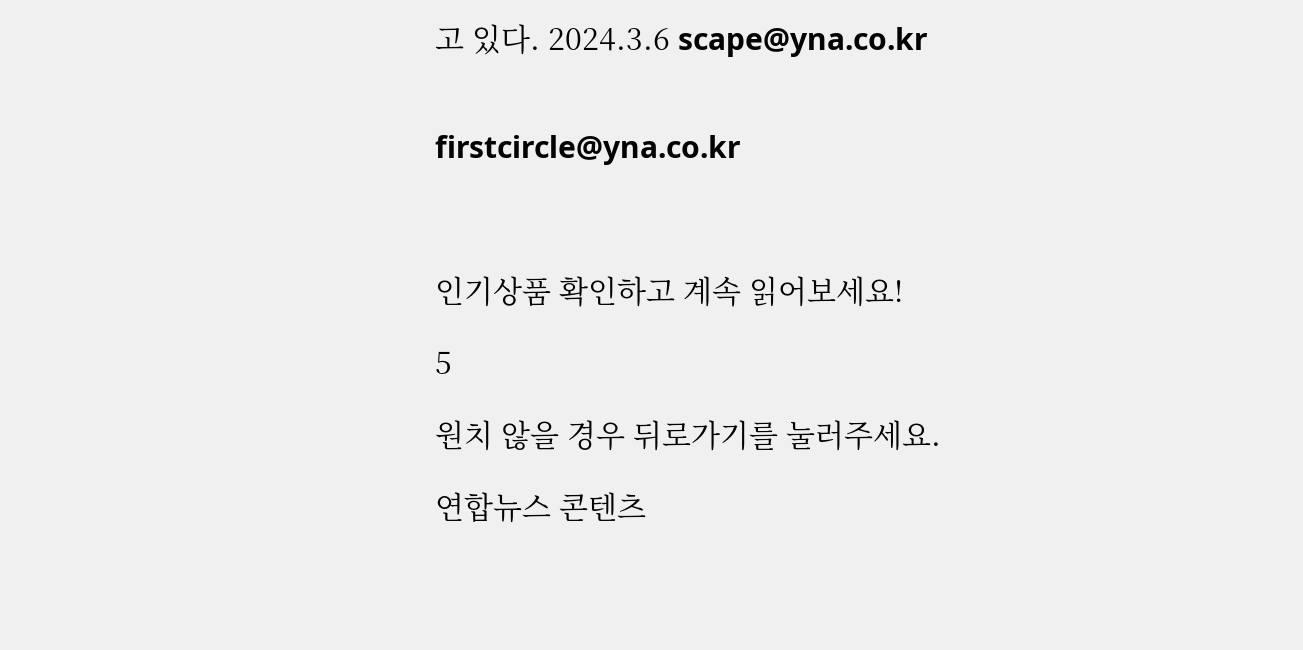고 있다. 2024.3.6 scape@yna.co.kr


firstcircle@yna.co.kr



인기상품 확인하고 계속 읽어보세요!

5

원치 않을 경우 뒤로가기를 눌러주세요.

연합뉴스 콘텐츠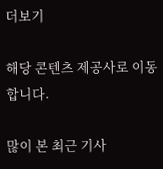더보기

해당 콘텐츠 제공사로 이동합니다.

많이 본 최근 기사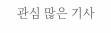관심 많은 기사